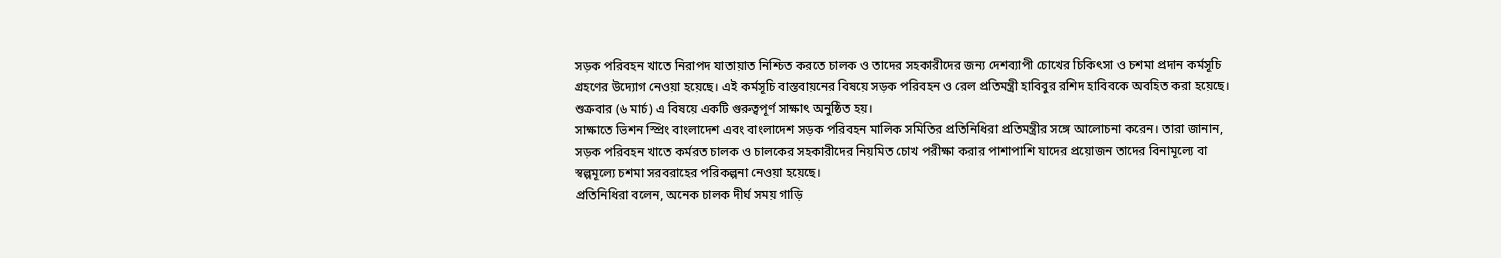সড়ক পরিবহন খাতে নিরাপদ যাতায়াত নিশ্চিত করতে চালক ও তাদের সহকারীদের জন্য দেশব্যাপী চোখের চিকিৎসা ও চশমা প্রদান কর্মসূচি গ্রহণের উদ্যোগ নেওয়া হয়েছে। এই কর্মসূচি বাস্তবায়নের বিষয়ে সড়ক পরিবহন ও রেল প্রতিমন্ত্রী হাবিবুর রশিদ হাবিবকে অবহিত করা হয়েছে। শুক্রবার (৬ মার্চ) এ বিষয়ে একটি গুরুত্বপূর্ণ সাক্ষাৎ অনুষ্ঠিত হয়।
সাক্ষাতে ভিশন স্প্রিং বাংলাদেশ এবং বাংলাদেশ সড়ক পরিবহন মালিক সমিতির প্রতিনিধিরা প্রতিমন্ত্রীর সঙ্গে আলোচনা করেন। তারা জানান, সড়ক পরিবহন খাতে কর্মরত চালক ও চালকের সহকারীদের নিয়মিত চোখ পরীক্ষা করার পাশাপাশি যাদের প্রয়োজন তাদের বিনামূল্যে বা স্বল্পমূল্যে চশমা সরবরাহের পরিকল্পনা নেওয়া হয়েছে।
প্রতিনিধিরা বলেন, অনেক চালক দীর্ঘ সময় গাড়ি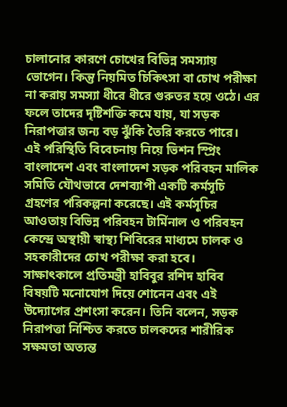চালানোর কারণে চোখের বিভিন্ন সমস্যায় ভোগেন। কিন্তু নিয়মিত চিকিৎসা বা চোখ পরীক্ষা না করায় সমস্যা ধীরে ধীরে গুরুতর হয়ে ওঠে। এর ফলে তাদের দৃষ্টিশক্তি কমে যায়, যা সড়ক নিরাপত্তার জন্য বড় ঝুঁকি তৈরি করতে পারে।
এই পরিস্থিতি বিবেচনায় নিয়ে ভিশন স্প্রিং বাংলাদেশ এবং বাংলাদেশ সড়ক পরিবহন মালিক সমিতি যৌথভাবে দেশব্যাপী একটি কর্মসূচি গ্রহণের পরিকল্পনা করেছে। এই কর্মসূচির আওতায় বিভিন্ন পরিবহন টার্মিনাল ও পরিবহন কেন্দ্রে অস্থায়ী স্বাস্থ্য শিবিরের মাধ্যমে চালক ও সহকারীদের চোখ পরীক্ষা করা হবে।
সাক্ষাৎকালে প্রতিমন্ত্রী হাবিবুর রশিদ হাবিব বিষয়টি মনোযোগ দিয়ে শোনেন এবং এই উদ্যোগের প্রশংসা করেন। তিনি বলেন, সড়ক নিরাপত্তা নিশ্চিত করতে চালকদের শারীরিক সক্ষমতা অত্যন্ত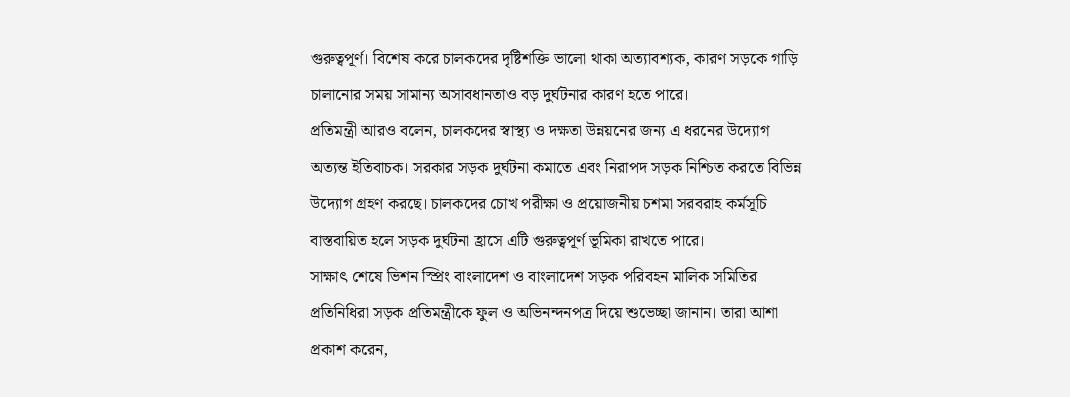গুরুত্বপূর্ণ। বিশেষ করে চালকদের দৃষ্টিশক্তি ভালো থাকা অত্যাবশ্যক, কারণ সড়কে গাড়ি চালানোর সময় সামান্য অসাবধানতাও বড় দুর্ঘটনার কারণ হতে পারে।
প্রতিমন্ত্রী আরও বলেন, চালকদের স্বাস্থ্য ও দক্ষতা উন্নয়নের জন্য এ ধরনের উদ্যোগ অত্যন্ত ইতিবাচক। সরকার সড়ক দুর্ঘটনা কমাতে এবং নিরাপদ সড়ক নিশ্চিত করতে বিভিন্ন উদ্যোগ গ্রহণ করছে। চালকদের চোখ পরীক্ষা ও প্রয়োজনীয় চশমা সরবরাহ কর্মসূচি বাস্তবায়িত হলে সড়ক দুর্ঘটনা হ্রাসে এটি গুরুত্বপূর্ণ ভূমিকা রাখতে পারে।
সাক্ষাৎ শেষে ভিশন স্প্রিং বাংলাদেশ ও বাংলাদেশ সড়ক পরিবহন মালিক সমিতির প্রতিনিধিরা সড়ক প্রতিমন্ত্রীকে ফুল ও অভিনন্দনপত্র দিয়ে শুভেচ্ছা জানান। তারা আশা প্রকাশ করেন,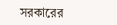সরকারের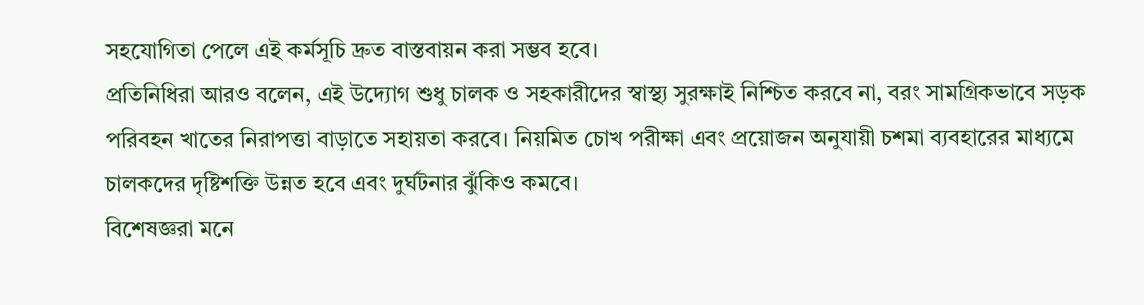সহযোগিতা পেলে এই কর্মসূচি দ্রুত বাস্তবায়ন করা সম্ভব হবে।
প্রতিনিধিরা আরও বলেন, এই উদ্যোগ শুধু চালক ও সহকারীদের স্বাস্থ্য সুরক্ষাই নিশ্চিত করবে না, বরং সামগ্রিকভাবে সড়ক পরিবহন খাতের নিরাপত্তা বাড়াতে সহায়তা করবে। নিয়মিত চোখ পরীক্ষা এবং প্রয়োজন অনুযায়ী চশমা ব্যবহারের মাধ্যমে চালকদের দৃষ্টিশক্তি উন্নত হবে এবং দুর্ঘটনার ঝুঁকিও কমবে।
বিশেষজ্ঞরা মনে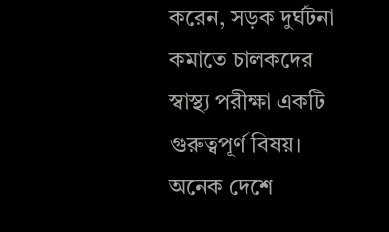করেন, সড়ক দুর্ঘটনা কমাতে চালকদের স্বাস্থ্য পরীক্ষা একটি গুরুত্বপূর্ণ বিষয়। অনেক দেশে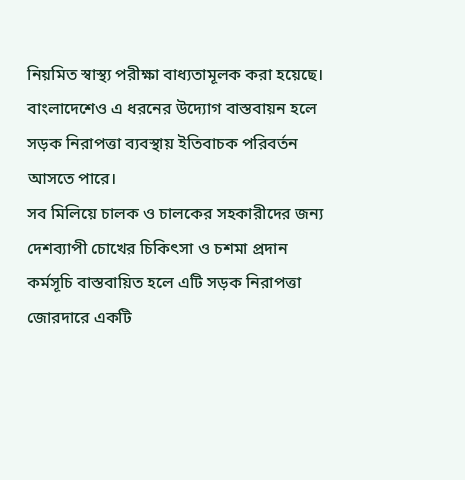নিয়মিত স্বাস্থ্য পরীক্ষা বাধ্যতামূলক করা হয়েছে। বাংলাদেশেও এ ধরনের উদ্যোগ বাস্তবায়ন হলে সড়ক নিরাপত্তা ব্যবস্থায় ইতিবাচক পরিবর্তন আসতে পারে।
সব মিলিয়ে চালক ও চালকের সহকারীদের জন্য দেশব্যাপী চোখের চিকিৎসা ও চশমা প্রদান কর্মসূচি বাস্তবায়িত হলে এটি সড়ক নিরাপত্তা জোরদারে একটি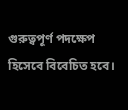গুরুত্বপূর্ণ পদক্ষেপ হিসেবে বিবেচিত হবে।